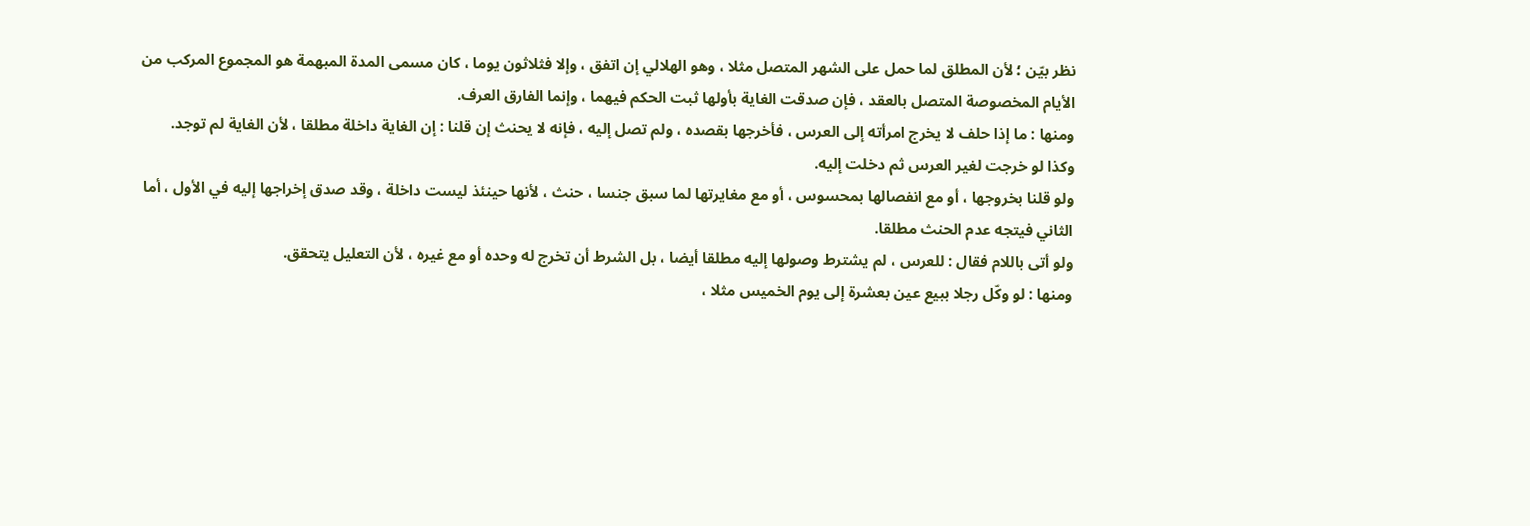نظر بيّن ؛ لأن المطلق لما حمل على الشهر المتصل مثلا ، وهو الهلالي إن اتفق ، وإلا فثلاثون يوما ، كان مسمى المدة المبهمة هو المجموع المركب من الأيام المخصوصة المتصل بالعقد ، فإن صدقت الغاية بأولها ثبت الحكم فيهما ، وإنما الفارق العرف.
ومنها : ما إذا حلف لا يخرج امرأته إلى العرس ، فأخرجها بقصده ، ولم تصل إليه ، فإنه لا يحنث إن قلنا : إن الغاية داخلة مطلقا ، لأن الغاية لم توجد.
وكذا لو خرجت لغير العرس ثم دخلت إليه.
ولو قلنا بخروجها ، أو مع انفصالها بمحسوس ، أو مع مغايرتها لما سبق جنسا ، حنث ، لأنها حينئذ ليست داخلة ، وقد صدق إخراجها إليه في الأول ، أما الثاني فيتجه عدم الحنث مطلقا.
ولو أتى باللام فقال : للعرس ، لم يشترط وصولها إليه مطلقا أيضا ، بل الشرط أن تخرج له وحده أو مع غيره ، لأن التعليل يتحقق.
ومنها : لو وكّل رجلا ببيع عين بعشرة إلى يوم الخميس مثلا ،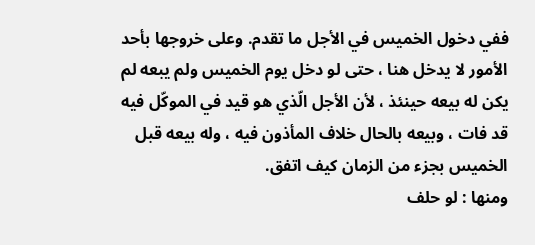ففي دخول الخميس في الأجل ما تقدم. وعلى خروجها بأحد الأمور لا يدخل هنا ، حتى لو دخل يوم الخميس ولم يبعه لم يكن له بيعه حينئذ ، لأن الأجل الّذي هو قيد في الموكّل فيه قد فات ، وبيعه بالحال خلاف المأذون فيه ، وله بيعه قبل الخميس بجزء من الزمان كيف اتفق.
ومنها : لو حلف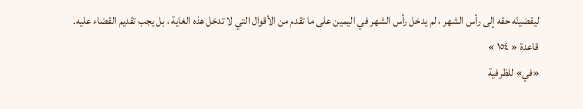ليقضينّه حقه إلى رأس الشهر ، لم يدخل رأس الشهر في اليمين على ما تقدم من الأقوال التي لا تدخل هذه الغاية ، بل يجب تقديم القضاء عليه.
قاعدة « ١٥٤ »
«في» للظرفية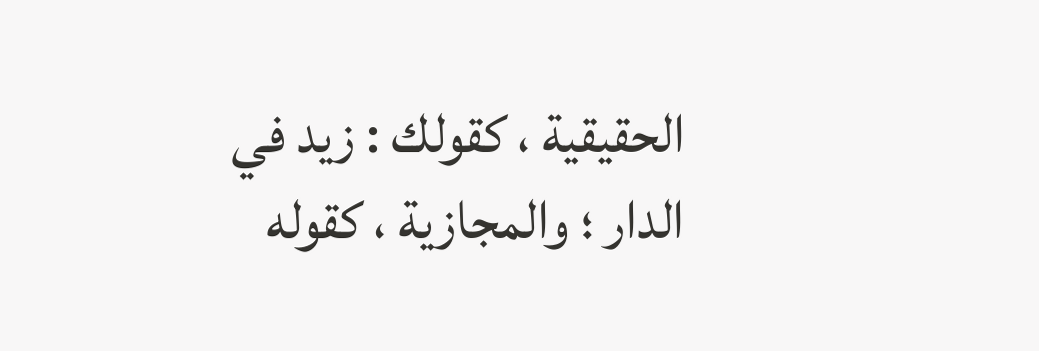الحقيقية ، كقولك : زيد في الدار ؛ والمجازية ، كقوله